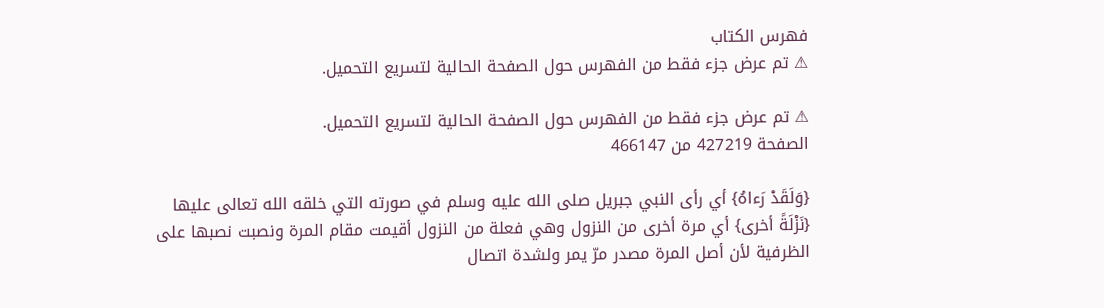فهرس الكتاب
⚠ تم عرض جزء فقط من الفهرس حول الصفحة الحالية لتسريع التحميل.

⚠ تم عرض جزء فقط من الفهرس حول الصفحة الحالية لتسريع التحميل.
الصفحة 427219 من 466147

{وَلَقَدْ رَءاهُ} أي رأى النبي جبريل صلى الله عليه وسلم في صورته التي خلقه الله تعالى عليها {نَزْلَةً أخرى} أي مرة أخرى من النزول وهي فعلة من النزول أقيمت مقام المرة ونصبت نصبها على الظرفية لأن أصل المرة مصدر مرّ يمر ولشدة اتصال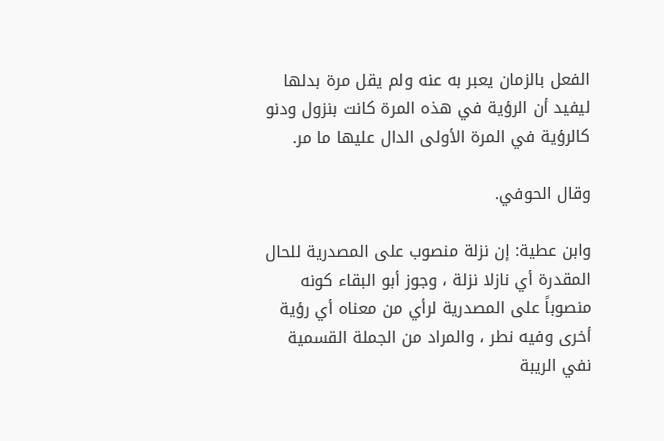الفعل بالزمان يعبر به عنه ولم يقل مرة بدلها ليفيد أن الرؤية في هذه المرة كانت بنزول ودنو كالرؤية في المرة الأولى الدال عليها ما مر.

وقال الحوفي.

وابن عطية: إن نزلة منصوب على المصدرية للحال المقدرة أي نازلا نزلة ، وجوز أبو البقاء كونه منصوباً على المصدرية لرأي من معناه أي رؤية أخرى وفيه نطر ، والمراد من الجملة القسمية نفي الريبة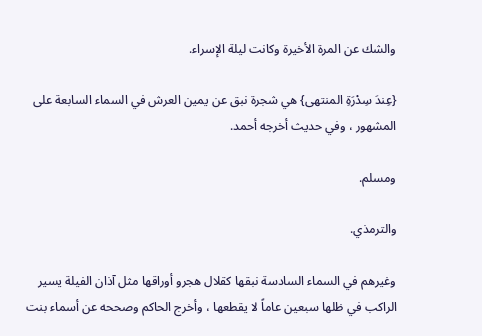والشك عن المرة الأخيرة وكانت ليلة الإسراء.

{عِندَ سِدْرَةِ المنتهى} هي شجرة نبق عن يمين العرش في السماء السابعة على المشهور ، وفي حديث أخرجه أحمد.

ومسلم.

والترمذي.

وغيرهم في السماء السادسة نبقها كقلال هجرو أوراقها مثل آذان الفيلة يسير الراكب في ظلها سبعين عاماً لا يقطعها ، وأخرج الحاكم وصححه عن أسماء بنت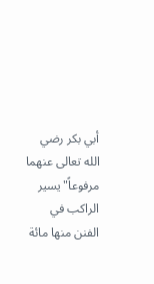أبي بكر رضي الله تعالى عنهما مرفوعاً"يسير الراكب في الفنن منها مائة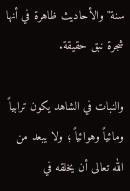سنة"والأحاديث ظاهرة في أنها شجرة نبق حقيقة.

والنبات في الشاهد يكون ترابياً ومائياً وهوائياً ؛ ولا يبعد من الله تعالى أن يخلقه في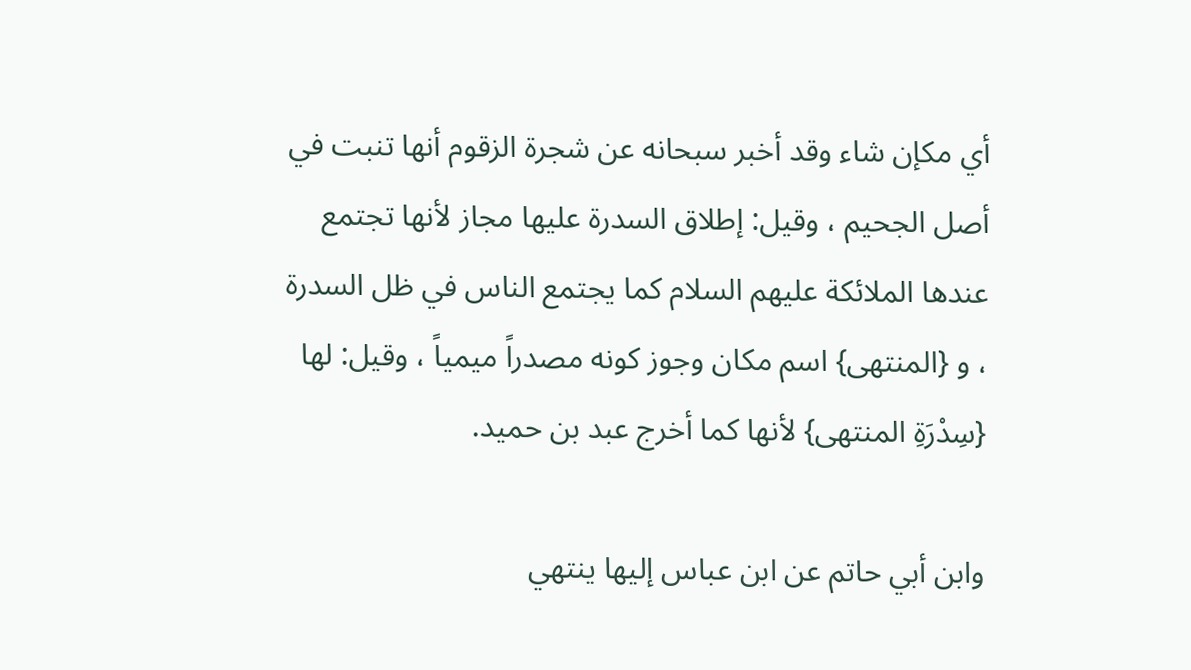أي مكإن شاء وقد أخبر سبحانه عن شجرة الزقوم أنها تنبت في أصل الجحيم ، وقيل: إطلاق السدرة عليها مجاز لأنها تجتمع عندها الملائكة عليهم السلام كما يجتمع الناس في ظل السدرة ، و {المنتهى} اسم مكان وجوز كونه مصدراً ميمياً ، وقيل: لها {سِدْرَةِ المنتهى} لأنها كما أخرج عبد بن حميد.

وابن أبي حاتم عن ابن عباس إليها ينتهي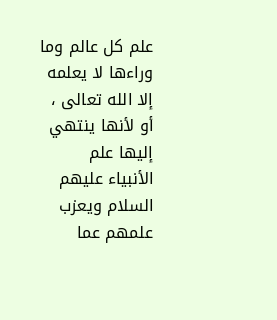علم كل عالم وما وراءها لا يعلمه إلا الله تعالى ، أو لأنها ينتهي إليها علم الأنبياء عليهم السلام ويعزب علمهم عما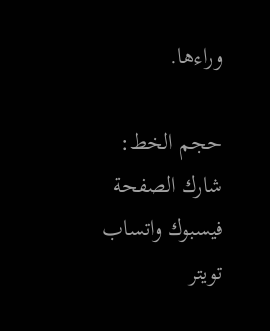وراءها.

حجم الخط:
شارك الصفحة
فيسبوك واتساب تويتر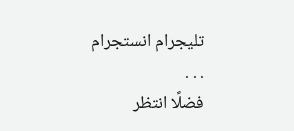تليجرام انستجرام
. . .
فضلًا انتظر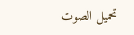تحميل الصوت